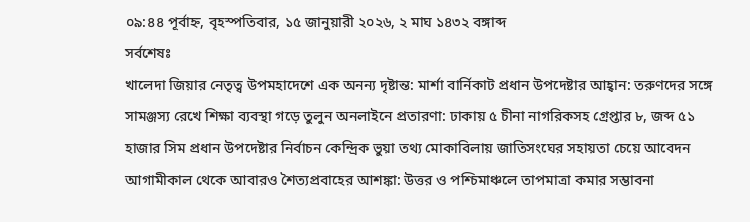০৯:৪৪ পূর্বাহ্ন, বৃহস্পতিবার, ১৫ জানুয়ারী ২০২৬, ২ মাঘ ১৪৩২ বঙ্গাব্দ
সর্বশেষঃ
খালেদা জিয়ার নেতৃত্ব উপমহাদেশে এক অনন্য দৃষ্টান্ত: মার্শা বার্নিকাট প্রধান উপদেষ্টার আহ্বান: তরুণদের সঙ্গে সামঞ্জস্য রেখে শিক্ষা ব্যবস্থা গড়ে তুলুন অনলাইনে প্রতারণা: ঢাকায় ৫ চীনা নাগরিকসহ গ্রেপ্তার ৮, জব্দ ৫১ হাজার সিম প্রধান উপদেষ্টার নির্বাচন কেন্দ্রিক ভুয়া তথ্য মোকাবিলায় জাতিসংঘের সহায়তা চেয়ে আবেদন আগামীকাল থেকে আবারও শৈত্যপ্রবাহের আশঙ্কা: উত্তর ও পশ্চিমাঞ্চলে তাপমাত্রা কমার সম্ভাবনা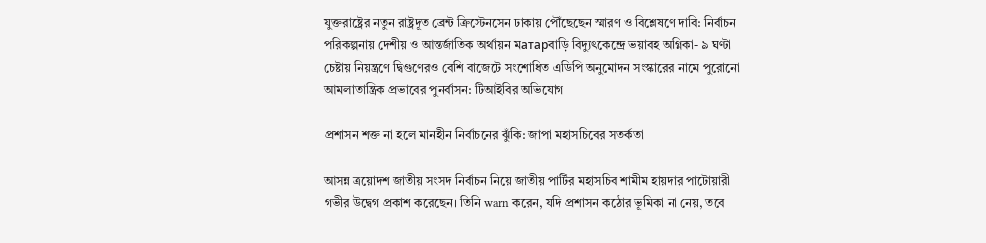যুক্তরাষ্ট্রের নতুন রাষ্ট্রদূত ব্রেন্ট ক্রিস্টেনসেন ঢাকায় পৌঁছেছেন স্মারণ ও বিশ্লেষণে দাবি: নির্বাচন পরিকল্পনায় দেশীয় ও আন্তর্জাতিক অর্থায়ন মатарবাড়ি বিদ্যুৎকেন্দ্রে ভয়াবহ অগ্নিকা- ৯ ঘণ্টা চেষ্টায় নিয়ন্ত্রণে দ্বিগুণেরও বেশি বাজেটে সংশোধিত এডিপি অনুমোদন সংস্কারের নামে পুরোনো আমলাতান্ত্রিক প্রভাবের পুনর্বাসন: টিআইবির অভিযোগ

প্রশাসন শক্ত না হলে মানহীন নির্বাচনের ঝুঁকি: জাপা মহাসচিবের সতর্কতা

আসন্ন ত্রয়োদশ জাতীয় সংসদ নির্বাচন নিয়ে জাতীয় পার্টির মহাসচিব শামীম হায়দার পাটোয়ারী গভীর উদ্বেগ প্রকাশ করেছেন। তিনি warn করেন, যদি প্রশাসন কঠোর ভূমিকা না নেয়, তবে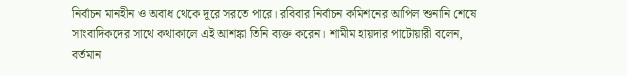নির্বাচন মানহীন ও অবাধ থেকে দূরে সরতে পারে। রবিবার নির্বাচন কমিশনের আপিল শুনানি শেষে সাংবাদিকদের সাথে কথাকালে এই আশঙ্কা তিনি ব্যক্ত করেন। শামীম হায়দার পাটোয়ারী বলেন, বর্তমান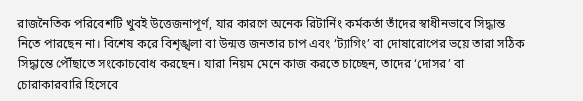রাজনৈতিক পরিবেশটি খুবই উত্তেজনাপূর্ণ, যার কারণে অনেক রিটার্নিং কর্মকর্তা তাঁদের স্বাধীনভাবে সিদ্ধান্ত নিতে পারছেন না। বিশেষ করে বিশৃঙ্খলা বা উন্মত্ত জনতার চাপ এবং ‘ট্যাগিং’ বা দোষারোপের ভয়ে তারা সঠিক সিদ্ধান্তে পৌঁছাতে সংকোচবোধ করছেন। যারা নিয়ম মেনে কাজ করতে চাচ্ছেন, তাদের ‘দোসর’ বা চোরাকারবারি হিসেবে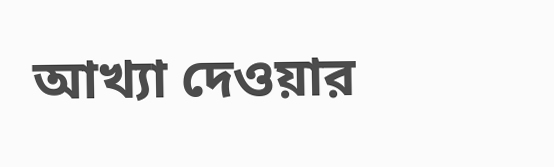আখ্যা দেওয়ার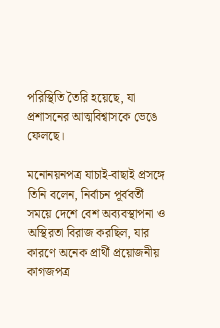পরিস্থিতি তৈরি হয়েছে, যা প্রশাসনের আত্মবিশ্বাসকে ভেঙে ফেলছে।

মনোনয়নপত্র যাচাই-বাছাই প্রসঙ্গে তিনি বলেন, নির্বাচন পূর্ববর্তী সময়ে দেশে বেশ অব্যবস্থাপনা ও অস্থিরতা বিরাজ করছিল, যার কারণে অনেক প্রার্থী প্রয়োজনীয় কাগজপত্র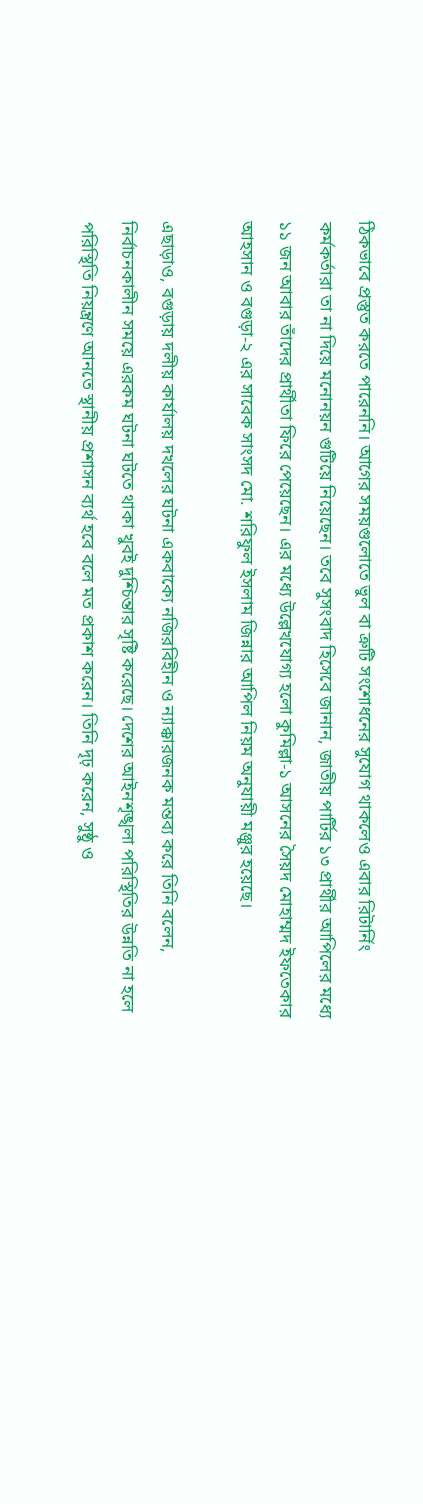ঠিকভাবে প্রস্তুত করতে পারেননি। আগের সময়গুলোতে ভুল বা ত্রুটি সংশোধনের সুযোগ থাকলেও এবার রিটার্নিং কর্মকর্তারা তা না দিয়ে মনোনয়ন গুটিয়ে নিয়েছেন। তবে সুসংবাদ হিসেবে জানান, জাতীয় পার্টির ১৩ প্রার্থীর আপিলের মধ্যে ১১ জন আবার তাঁদের প্রার্থীতা ফিরে পেয়েছেন। এর মধ্যে উল্লেখযোগ্য হলো কুমিল্লা-১ আসনের সৈয়দ মোহাম্মদ ইফতেকার আহসান ও বগুড়া-২ এর সাবেক সাংসদ মো. শরিফুল ইসলাম জিন্নার আপিল নিয়ম অনুযায়ী মঞ্জুর হয়েছে।

এছাড়াও, বগুড়ায় দলীয় কার্যালয় দখলের ঘটনা একবাক্যে নজিরবিহীন ও ন্যাক্কারজনক মন্তব্য করে তিনি বলেন, নির্বাচনকালীন সময়ে এরকম ঘটনা ঘটতে থাকা খুবই দুশ্চিন্তার সৃষ্টি করেছে। দেশের আইনশৃঙ্খলা পরিস্থিতির উন্নতি না হলে পরিস্থিতি নিয়ন্ত্রণে আনতে স্থানীয় প্রশাসন ব্যর্থ হবে বলে মত প্রকাশ করেন। তিনি দৃঢ় করেন, সুষ্ঠু ও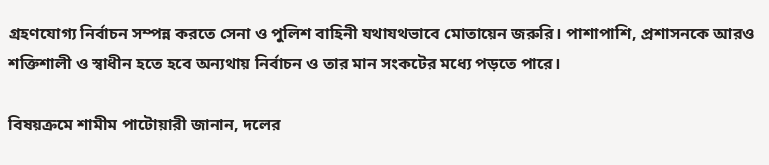গ্রহণযোগ্য নির্বাচন সম্পন্ন করতে সেনা ও পুলিশ বাহিনী যথাযথভাবে মোতায়েন জরুরি। পাশাপাশি, প্রশাসনকে আরও শক্তিশালী ও স্বাধীন হতে হবে অন্যথায় নির্বাচন ও তার মান সংকটের মধ্যে পড়তে পারে।

বিষয়ক্রমে শামীম পাটোয়ারী জানান, দলের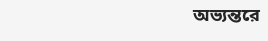অভ্যন্তরে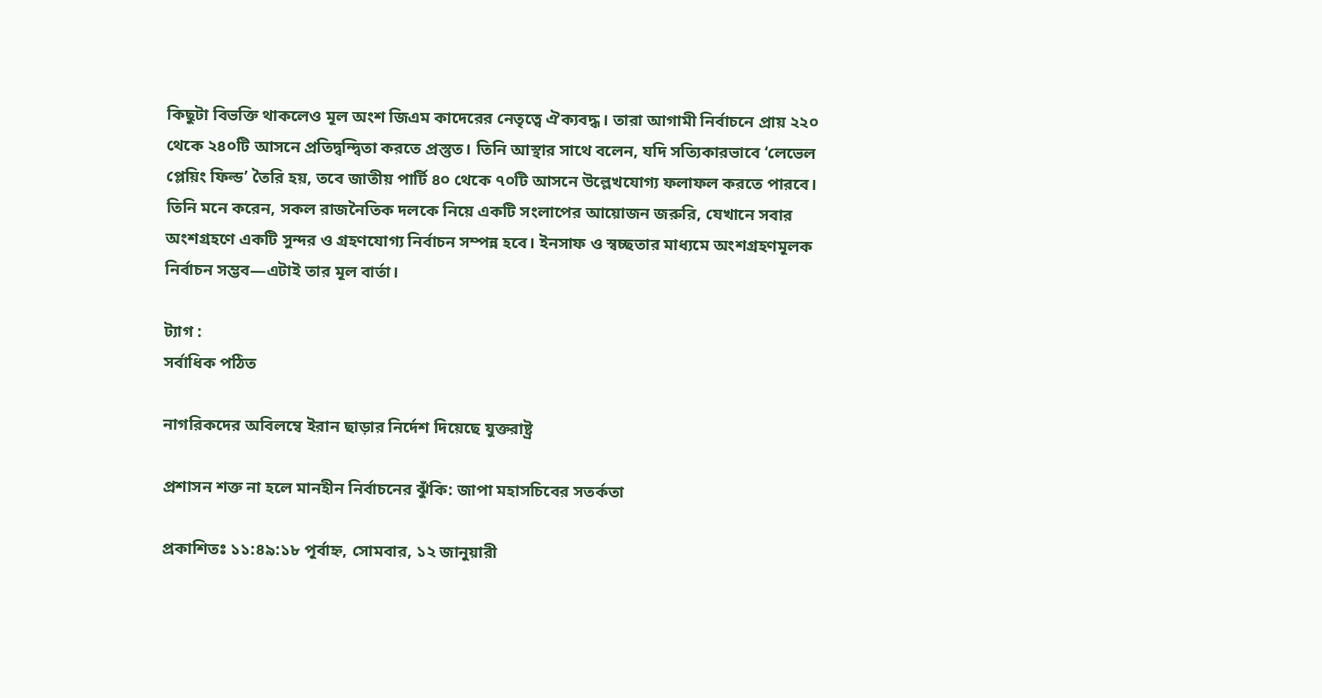কিছুটা বিভক্তি থাকলেও মূল অংশ জিএম কাদেরের নেতৃত্বে ঐক্যবদ্ধ। তারা আগামী নির্বাচনে প্রায় ২২০ থেকে ২৪০টি আসনে প্রতিদ্বন্দ্বিতা করতে প্রস্তুত। তিনি আস্থার সাথে বলেন, যদি সত্যিকারভাবে ‘লেভেল প্লেয়িং ফিল্ড’ তৈরি হয়, তবে জাতীয় পার্টি ৪০ থেকে ৭০টি আসনে উল্লেখযোগ্য ফলাফল করতে পারবে। তিনি মনে করেন, সকল রাজনৈতিক দলকে নিয়ে একটি সংলাপের আয়োজন জরুরি, যেখানে সবার অংশগ্রহণে একটি সুন্দর ও গ্রহণযোগ্য নির্বাচন সম্পন্ন হবে। ইনসাফ ও স্বচ্ছতার মাধ্যমে অংশগ্রহণমূলক নির্বাচন সম্ভব—এটাই তার মূল বার্তা।

ট্যাগ :
সর্বাধিক পঠিত

নাগরিকদের অবিলম্বে ইরান ছাড়ার নির্দেশ দিয়েছে যুক্তরাষ্ট্র

প্রশাসন শক্ত না হলে মানহীন নির্বাচনের ঝুঁকি: জাপা মহাসচিবের সতর্কতা

প্রকাশিতঃ ১১:৪৯:১৮ পূর্বাহ্ন, সোমবার, ১২ জানুয়ারী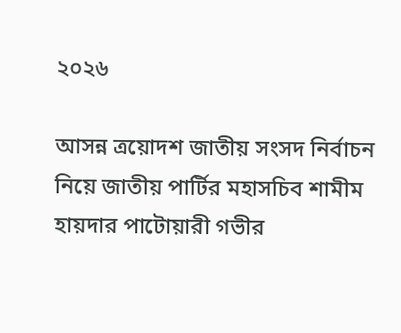২০২৬

আসন্ন ত্রয়োদশ জাতীয় সংসদ নির্বাচন নিয়ে জাতীয় পার্টির মহাসচিব শামীম হায়দার পাটোয়ারী গভীর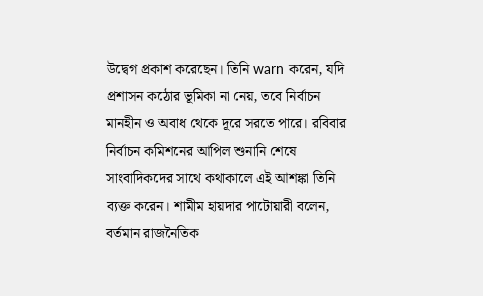উদ্বেগ প্রকাশ করেছেন। তিনি warn করেন, যদি প্রশাসন কঠোর ভূমিকা না নেয়, তবে নির্বাচন মানহীন ও অবাধ থেকে দূরে সরতে পারে। রবিবার নির্বাচন কমিশনের আপিল শুনানি শেষে সাংবাদিকদের সাথে কথাকালে এই আশঙ্কা তিনি ব্যক্ত করেন। শামীম হায়দার পাটোয়ারী বলেন, বর্তমান রাজনৈতিক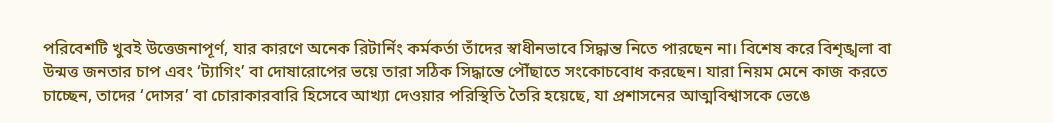পরিবেশটি খুবই উত্তেজনাপূর্ণ, যার কারণে অনেক রিটার্নিং কর্মকর্তা তাঁদের স্বাধীনভাবে সিদ্ধান্ত নিতে পারছেন না। বিশেষ করে বিশৃঙ্খলা বা উন্মত্ত জনতার চাপ এবং ‘ট্যাগিং’ বা দোষারোপের ভয়ে তারা সঠিক সিদ্ধান্তে পৌঁছাতে সংকোচবোধ করছেন। যারা নিয়ম মেনে কাজ করতে চাচ্ছেন, তাদের ‘দোসর’ বা চোরাকারবারি হিসেবে আখ্যা দেওয়ার পরিস্থিতি তৈরি হয়েছে, যা প্রশাসনের আত্মবিশ্বাসকে ভেঙে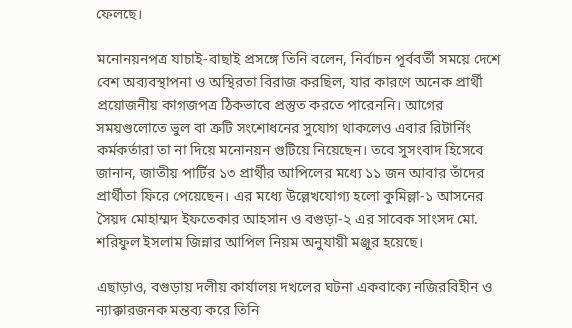ফেলছে।

মনোনয়নপত্র যাচাই-বাছাই প্রসঙ্গে তিনি বলেন, নির্বাচন পূর্ববর্তী সময়ে দেশে বেশ অব্যবস্থাপনা ও অস্থিরতা বিরাজ করছিল, যার কারণে অনেক প্রার্থী প্রয়োজনীয় কাগজপত্র ঠিকভাবে প্রস্তুত করতে পারেননি। আগের সময়গুলোতে ভুল বা ত্রুটি সংশোধনের সুযোগ থাকলেও এবার রিটার্নিং কর্মকর্তারা তা না দিয়ে মনোনয়ন গুটিয়ে নিয়েছেন। তবে সুসংবাদ হিসেবে জানান, জাতীয় পার্টির ১৩ প্রার্থীর আপিলের মধ্যে ১১ জন আবার তাঁদের প্রার্থীতা ফিরে পেয়েছেন। এর মধ্যে উল্লেখযোগ্য হলো কুমিল্লা-১ আসনের সৈয়দ মোহাম্মদ ইফতেকার আহসান ও বগুড়া-২ এর সাবেক সাংসদ মো. শরিফুল ইসলাম জিন্নার আপিল নিয়ম অনুযায়ী মঞ্জুর হয়েছে।

এছাড়াও, বগুড়ায় দলীয় কার্যালয় দখলের ঘটনা একবাক্যে নজিরবিহীন ও ন্যাক্কারজনক মন্তব্য করে তিনি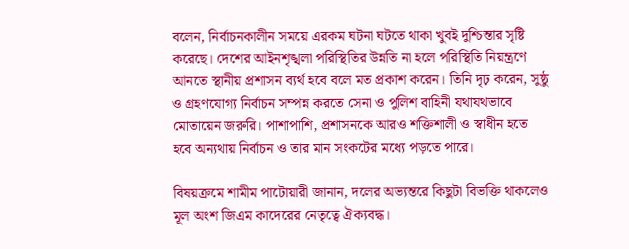বলেন, নির্বাচনকালীন সময়ে এরকম ঘটনা ঘটতে থাকা খুবই দুশ্চিন্তার সৃষ্টি করেছে। দেশের আইনশৃঙ্খলা পরিস্থিতির উন্নতি না হলে পরিস্থিতি নিয়ন্ত্রণে আনতে স্থানীয় প্রশাসন ব্যর্থ হবে বলে মত প্রকাশ করেন। তিনি দৃঢ় করেন, সুষ্ঠু ও গ্রহণযোগ্য নির্বাচন সম্পন্ন করতে সেনা ও পুলিশ বাহিনী যথাযথভাবে মোতায়েন জরুরি। পাশাপাশি, প্রশাসনকে আরও শক্তিশালী ও স্বাধীন হতে হবে অন্যথায় নির্বাচন ও তার মান সংকটের মধ্যে পড়তে পারে।

বিষয়ক্রমে শামীম পাটোয়ারী জানান, দলের অভ্যন্তরে কিছুটা বিভক্তি থাকলেও মূল অংশ জিএম কাদেরের নেতৃত্বে ঐক্যবদ্ধ।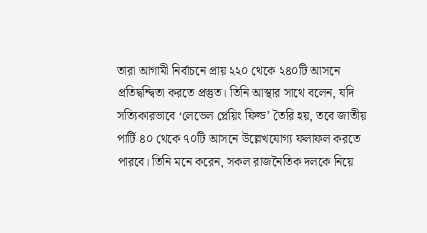তারা আগামী নির্বাচনে প্রায় ২২০ থেকে ২৪০টি আসনে প্রতিদ্বন্দ্বিতা করতে প্রস্তুত। তিনি আস্থার সাথে বলেন, যদি সত্যিকারভাবে ‘লেভেল প্লেয়িং ফিল্ড’ তৈরি হয়, তবে জাতীয় পার্টি ৪০ থেকে ৭০টি আসনে উল্লেখযোগ্য ফলাফল করতে পারবে। তিনি মনে করেন, সকল রাজনৈতিক দলকে নিয়ে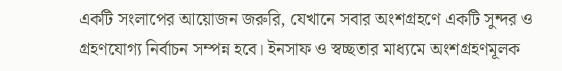একটি সংলাপের আয়োজন জরুরি, যেখানে সবার অংশগ্রহণে একটি সুন্দর ও গ্রহণযোগ্য নির্বাচন সম্পন্ন হবে। ইনসাফ ও স্বচ্ছতার মাধ্যমে অংশগ্রহণমূলক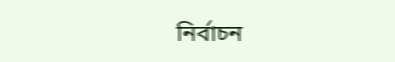নির্বাচন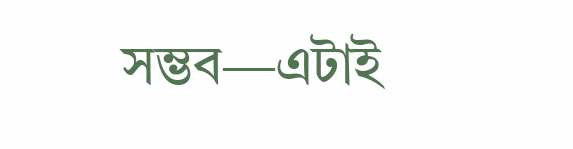সম্ভব—এটাই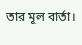তার মূল বার্তা।